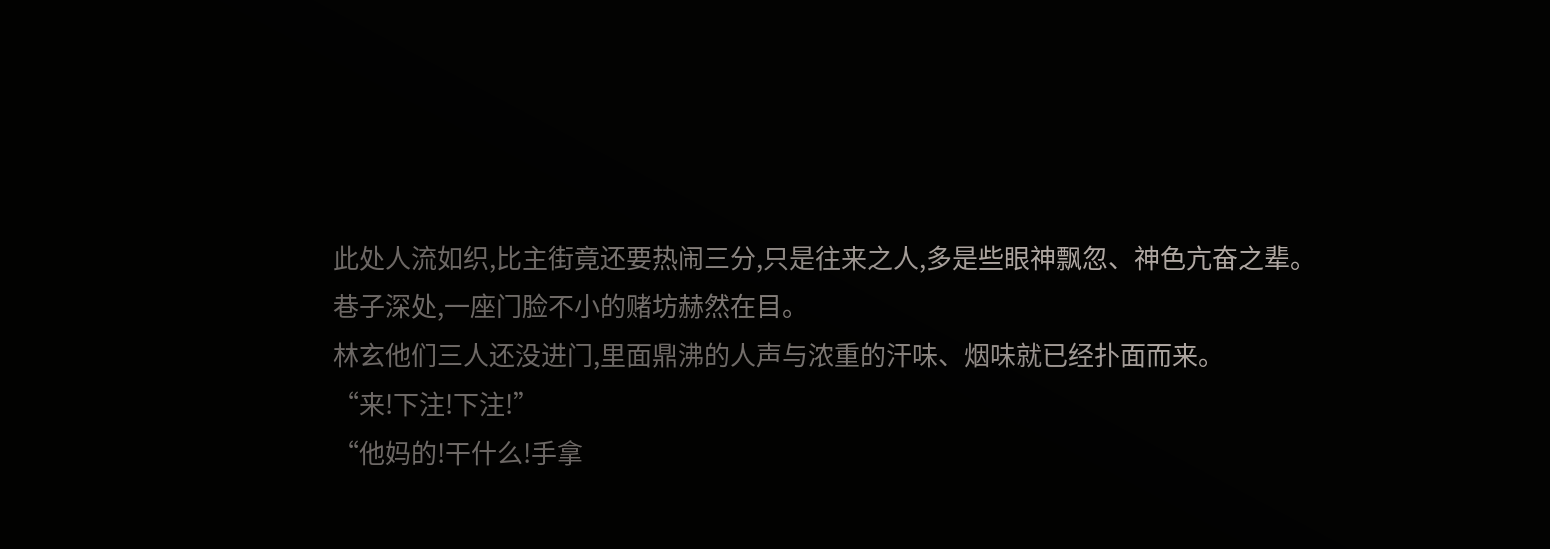此处人流如织,比主街竟还要热闹三分,只是往来之人,多是些眼神飘忽、神色亢奋之辈。
巷子深处,一座门脸不小的赌坊赫然在目。
林玄他们三人还没进门,里面鼎沸的人声与浓重的汗味、烟味就已经扑面而来。
“来!下注!下注!”
“他妈的!干什么!手拿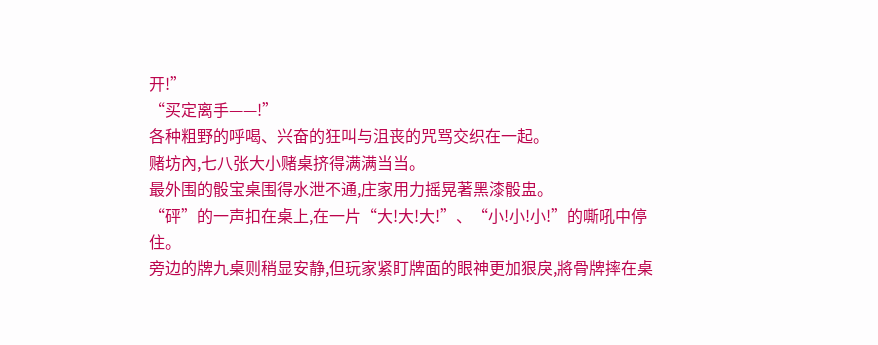开!”
“买定离手——!”
各种粗野的呼喝、兴奋的狂叫与沮丧的咒骂交织在一起。
赌坊內,七八张大小赌桌挤得满满当当。
最外围的骰宝桌围得水泄不通,庄家用力摇晃著黑漆骰盅。
“砰”的一声扣在桌上,在一片“大!大!大!”、“小!小!小!”的嘶吼中停住。
旁边的牌九桌则稍显安静,但玩家紧盯牌面的眼神更加狠戾,將骨牌摔在桌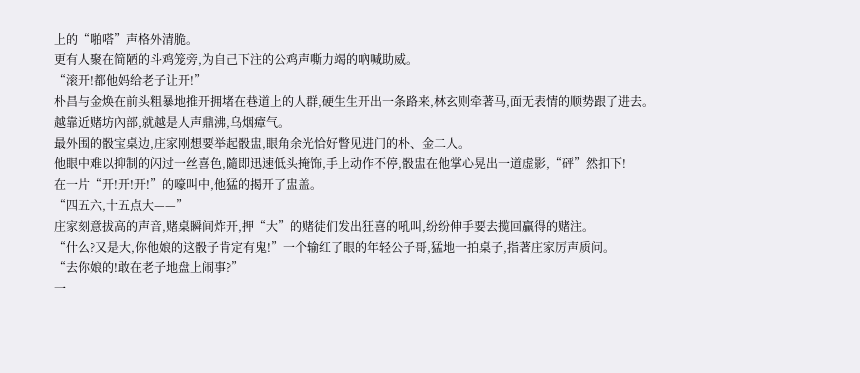上的“啪嗒”声格外清脆。
更有人聚在简陋的斗鸡笼旁,为自己下注的公鸡声嘶力竭的吶喊助威。
“滚开!都他妈给老子让开!”
朴昌与金焕在前头粗暴地推开拥堵在巷道上的人群,硬生生开出一条路来,林玄则牵著马,面无表情的顺势跟了进去。
越靠近赌坊內部,就越是人声鼎沸,乌烟瘴气。
最外围的骰宝桌边,庄家刚想要举起骰盅,眼角余光恰好瞥见进门的朴、金二人。
他眼中难以抑制的闪过一丝喜色,隨即迅速低头掩饰,手上动作不停,骰盅在他掌心晃出一道虚影,“砰”然扣下!
在一片“开!开!开!”的嚎叫中,他猛的揭开了盅盖。
“四五六,十五点大——”
庄家刻意拔高的声音,赌桌瞬间炸开,押“大”的赌徒们发出狂喜的吼叫,纷纷伸手要去揽回贏得的赌注。
“什么?又是大,你他娘的这骰子肯定有鬼!”一个输红了眼的年轻公子哥,猛地一拍桌子,指著庄家厉声质问。
“去你娘的!敢在老子地盘上闹事?”
一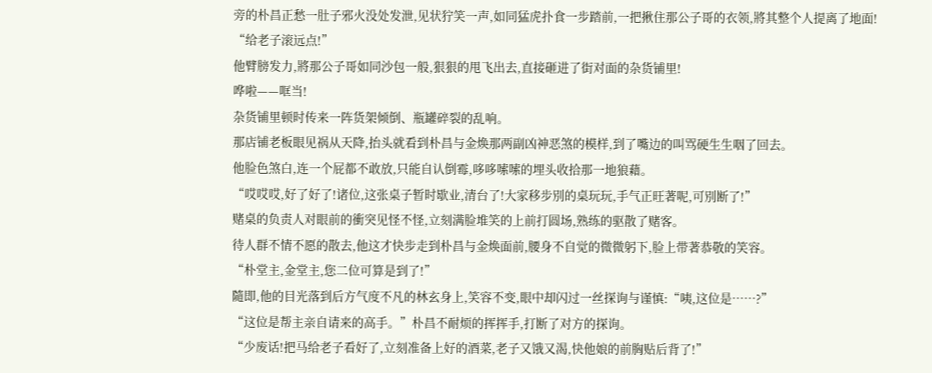旁的朴昌正愁一肚子邪火没处发泄,见状狞笑一声,如同猛虎扑食一步踏前,一把揪住那公子哥的衣领,將其整个人提离了地面!
“给老子滚远点!”
他臂膀发力,將那公子哥如同沙包一般,狠狠的甩飞出去,直接砸进了街对面的杂货铺里!
哗啦——哐当!
杂货铺里顿时传来一阵货架倾倒、瓶罐碎裂的乱响。
那店铺老板眼见祸从天降,抬头就看到朴昌与金焕那两副凶神恶煞的模样,到了嘴边的叫骂硬生生咽了回去。
他脸色煞白,连一个屁都不敢放,只能自认倒霉,哆哆嗦嗦的埋头收拾那一地狼藉。
“哎哎哎,好了好了!诸位,这张桌子暂时歇业,清台了!大家移步別的桌玩玩,手气正旺著呢,可別断了!”
赌桌的负责人对眼前的衝突见怪不怪,立刻满脸堆笑的上前打圆场,熟练的驱散了赌客。
待人群不情不愿的散去,他这才快步走到朴昌与金焕面前,腰身不自觉的微微躬下,脸上带著恭敬的笑容。
“朴堂主,金堂主,您二位可算是到了!”
隨即,他的目光落到后方气度不凡的林玄身上,笑容不变,眼中却闪过一丝探询与谨慎:“咦,这位是……?”
“这位是帮主亲自请来的高手。”朴昌不耐烦的挥挥手,打断了对方的探询。
“少废话!把马给老子看好了,立刻准备上好的酒菜,老子又饿又渴,快他娘的前胸贴后背了!”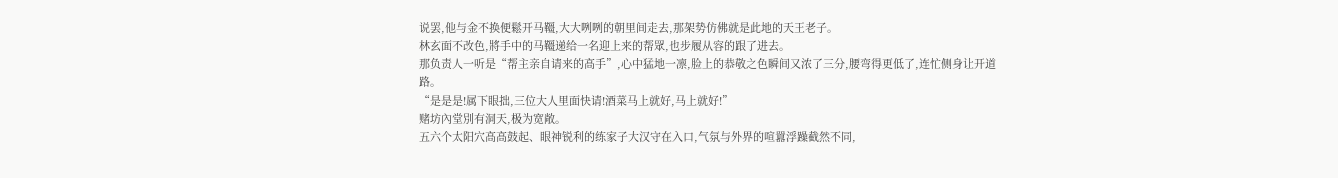说罢,他与金不换便鬆开马韁,大大咧咧的朝里间走去,那架势仿佛就是此地的天王老子。
林玄面不改色,將手中的马韁递给一名迎上来的帮眾,也步履从容的跟了进去。
那负责人一听是“帮主亲自请来的高手”,心中猛地一凛,脸上的恭敬之色瞬间又浓了三分,腰弯得更低了,连忙侧身让开道路。
“是是是!属下眼拙,三位大人里面快请!酒菜马上就好,马上就好!”
赌坊內堂別有洞天,极为宽敞。
五六个太阳穴高高鼓起、眼神锐利的练家子大汉守在入口,气氛与外界的喧囂浮躁截然不同,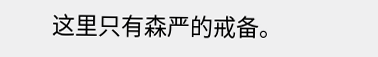这里只有森严的戒备。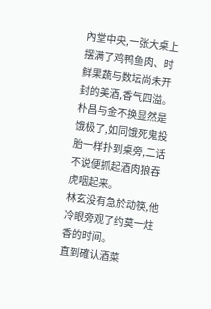內堂中央,一张大桌上摆满了鸡鸭鱼肉、时鲜果蔬与数坛尚未开封的美酒,香气四溢。
朴昌与金不换显然是饿极了,如同饿死鬼投胎一样扑到桌旁,二话不说便抓起酒肉狼吞虎咽起来。
林玄没有急於动筷,他冷眼旁观了约莫一炷香的时间。
直到確认酒菜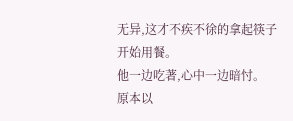无异,这才不疾不徐的拿起筷子开始用餐。
他一边吃著,心中一边暗忖。
原本以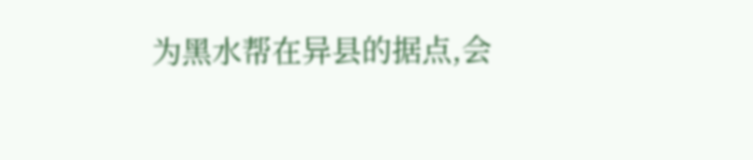为黑水帮在异县的据点,会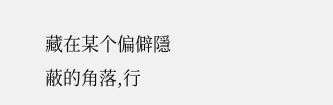藏在某个偏僻隱蔽的角落,行